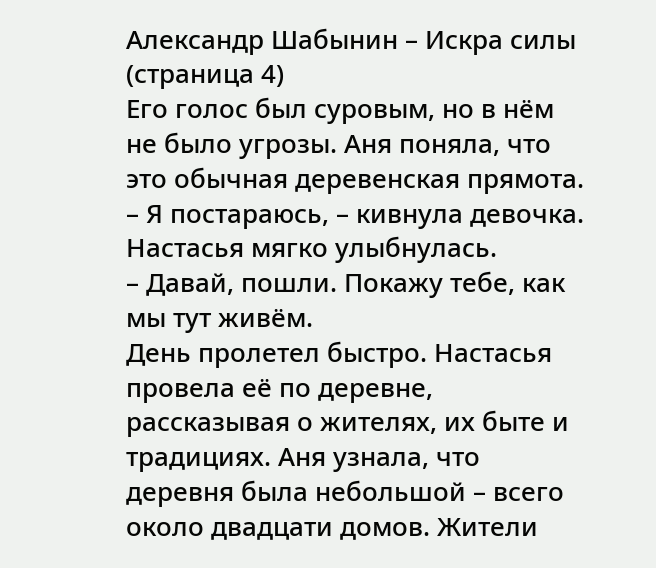Александр Шабынин – Искра силы (страница 4)
Его голос был суровым, но в нём не было угрозы. Аня поняла, что это обычная деревенская прямота.
– Я постараюсь, – кивнула девочка.
Настасья мягко улыбнулась.
– Давай, пошли. Покажу тебе, как мы тут живём.
День пролетел быстро. Настасья провела её по деревне, рассказывая о жителях, их быте и традициях. Аня узнала, что деревня была небольшой – всего около двадцати домов. Жители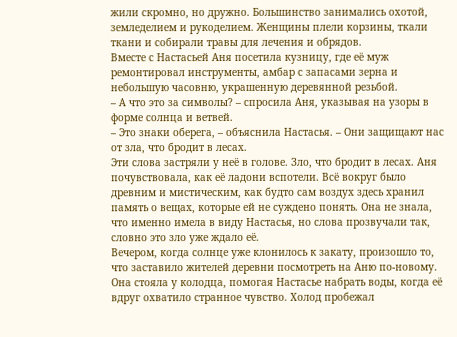жили скромно, но дружно. Большинство занимались охотой, земледелием и рукоделием. Женщины плели корзины, ткали ткани и собирали травы для лечения и обрядов.
Вместе с Настасьей Аня посетила кузницу, где её муж ремонтировал инструменты, амбар с запасами зерна и небольшую часовню, украшенную деревянной резьбой.
– А что это за символы? – спросила Аня, указывая на узоры в форме солнца и ветвей.
– Это знаки оберега, – объяснила Настасья. – Они защищают нас от зла, что бродит в лесах.
Эти слова застряли у неё в голове. Зло, что бродит в лесах. Аня почувствовала, как её ладони вспотели. Всё вокруг было древним и мистическим, как будто сам воздух здесь хранил память о вещах, которые ей не суждено понять. Она не знала, что именно имела в виду Настасья, но слова прозвучали так, словно это зло уже ждало её.
Вечером, когда солнце уже клонилось к закату, произошло то, что заставило жителей деревни посмотреть на Аню по-новому.
Она стояла у колодца, помогая Настасье набрать воды, когда её вдруг охватило странное чувство. Холод пробежал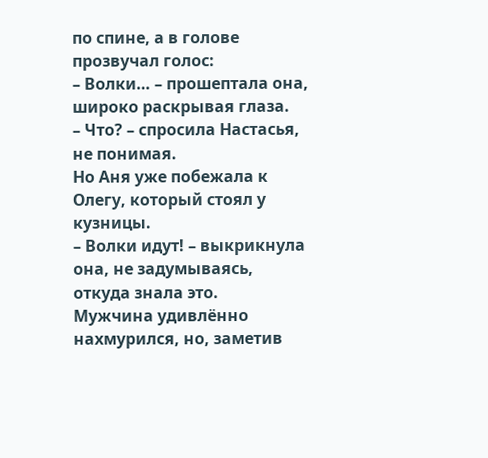по спине, а в голове прозвучал голос:
– Волки… – прошептала она, широко раскрывая глаза.
– Что? – спросила Настасья, не понимая.
Но Аня уже побежала к Олегу, который стоял у кузницы.
– Волки идут! – выкрикнула она, не задумываясь, откуда знала это.
Мужчина удивлённо нахмурился, но, заметив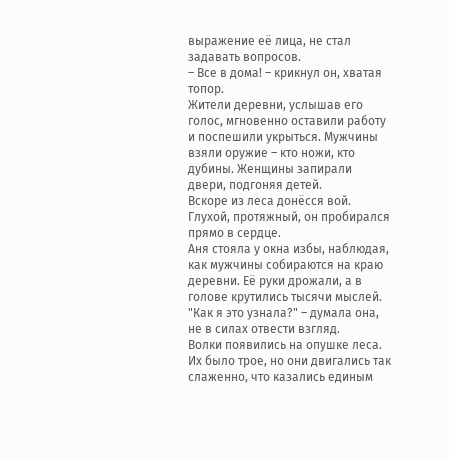выражение её лица, не стал задавать вопросов.
– Все в дома! – крикнул он, хватая топор.
Жители деревни, услышав его голос, мгновенно оставили работу и поспешили укрыться. Мужчины взяли оружие – кто ножи, кто дубины. Женщины запирали двери, подгоняя детей.
Вскоре из леса донёсся вой. Глухой, протяжный, он пробирался прямо в сердце.
Аня стояла у окна избы, наблюдая, как мужчины собираются на краю деревни. Её руки дрожали, а в голове крутились тысячи мыслей.
"Как я это узнала?" – думала она, не в силах отвести взгляд.
Волки появились на опушке леса. Их было трое, но они двигались так слаженно, что казались единым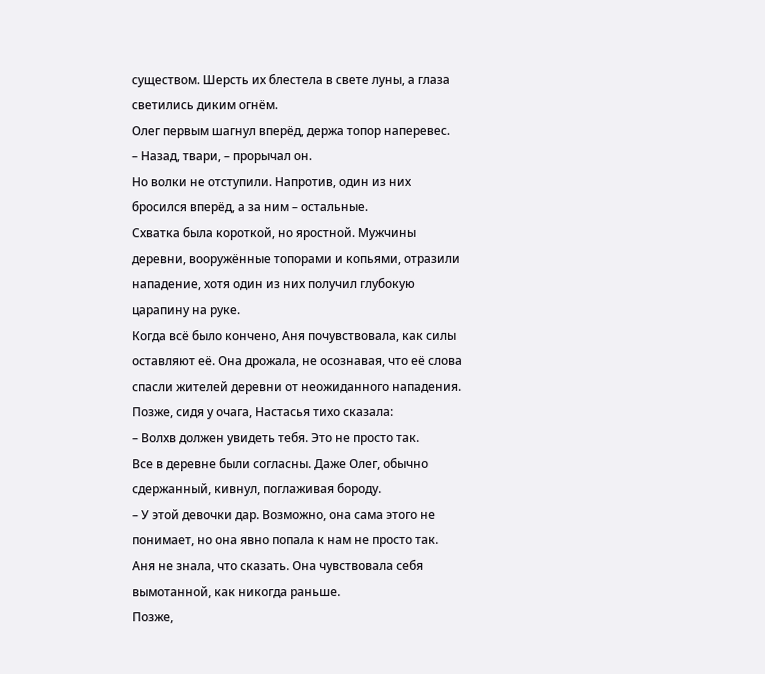существом. Шерсть их блестела в свете луны, а глаза светились диким огнём.
Олег первым шагнул вперёд, держа топор наперевес.
– Назад, твари, – прорычал он.
Но волки не отступили. Напротив, один из них бросился вперёд, а за ним – остальные.
Схватка была короткой, но яростной. Мужчины деревни, вооружённые топорами и копьями, отразили нападение, хотя один из них получил глубокую царапину на руке.
Когда всё было кончено, Аня почувствовала, как силы оставляют её. Она дрожала, не осознавая, что её слова спасли жителей деревни от неожиданного нападения.
Позже, сидя у очага, Настасья тихо сказала:
– Волхв должен увидеть тебя. Это не просто так.
Все в деревне были согласны. Даже Олег, обычно сдержанный, кивнул, поглаживая бороду.
– У этой девочки дар. Возможно, она сама этого не понимает, но она явно попала к нам не просто так.
Аня не знала, что сказать. Она чувствовала себя вымотанной, как никогда раньше.
Позже,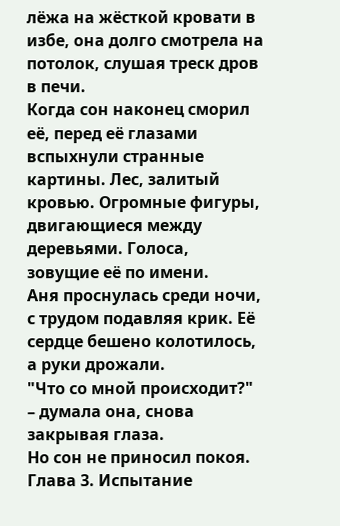лёжа на жёсткой кровати в избе, она долго смотрела на потолок, слушая треск дров в печи.
Когда сон наконец сморил её, перед её глазами вспыхнули странные картины. Лес, залитый кровью. Огромные фигуры, двигающиеся между деревьями. Голоса, зовущие её по имени.
Аня проснулась среди ночи, с трудом подавляя крик. Её сердце бешено колотилось, а руки дрожали.
"Что со мной происходит?" – думала она, снова закрывая глаза.
Но сон не приносил покоя.
Глава 3. Испытание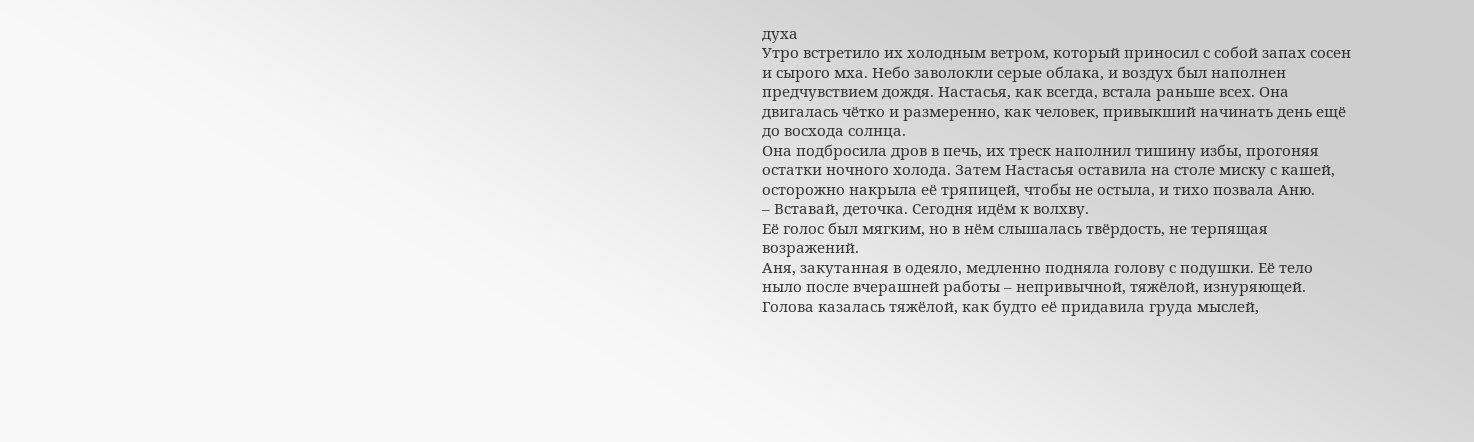духа
Утро встретило их холодным ветром, который приносил с собой запах сосен и сырого мха. Небо заволокли серые облака, и воздух был наполнен предчувствием дождя. Настасья, как всегда, встала раньше всех. Она двигалась чётко и размеренно, как человек, привыкший начинать день ещё до восхода солнца.
Она подбросила дров в печь, их треск наполнил тишину избы, прогоняя остатки ночного холода. Затем Настасья оставила на столе миску с кашей, осторожно накрыла её тряпицей, чтобы не остыла, и тихо позвала Аню.
– Вставай, деточка. Сегодня идём к волхву.
Её голос был мягким, но в нём слышалась твёрдость, не терпящая возражений.
Аня, закутанная в одеяло, медленно подняла голову с подушки. Её тело ныло после вчерашней работы – непривычной, тяжёлой, изнуряющей. Голова казалась тяжёлой, как будто её придавила груда мыслей,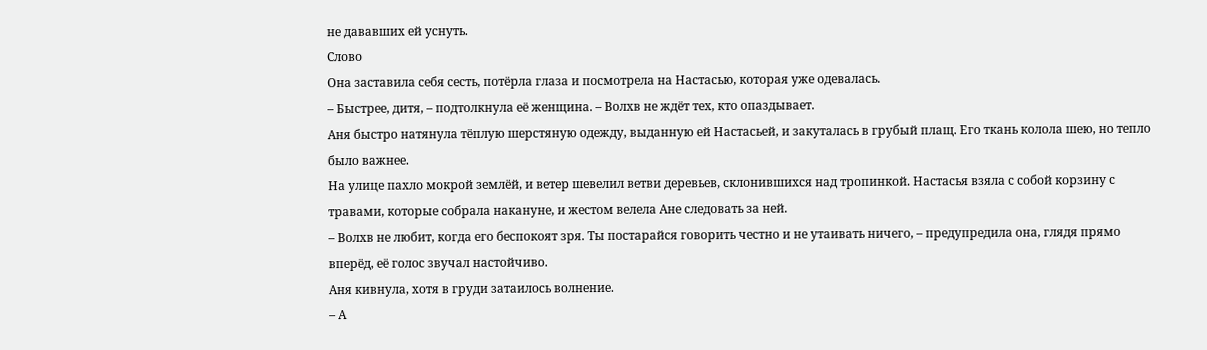не дававших ей уснуть.
Слово
Она заставила себя сесть, потёрла глаза и посмотрела на Настасью, которая уже одевалась.
– Быстрее, дитя, – подтолкнула её женщина. – Волхв не ждёт тех, кто опаздывает.
Аня быстро натянула тёплую шерстяную одежду, выданную ей Настасьей, и закуталась в грубый плащ. Его ткань колола шею, но тепло было важнее.
На улице пахло мокрой землёй, и ветер шевелил ветви деревьев, склонившихся над тропинкой. Настасья взяла с собой корзину с травами, которые собрала накануне, и жестом велела Ане следовать за ней.
– Волхв не любит, когда его беспокоят зря. Ты постарайся говорить честно и не утаивать ничего, – предупредила она, глядя прямо вперёд, её голос звучал настойчиво.
Аня кивнула, хотя в груди затаилось волнение.
– А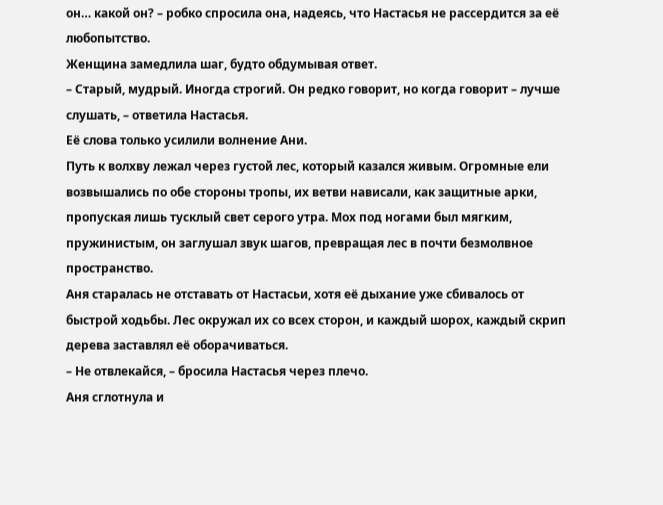он… какой он? – робко спросила она, надеясь, что Настасья не рассердится за её любопытство.
Женщина замедлила шаг, будто обдумывая ответ.
– Старый, мудрый. Иногда строгий. Он редко говорит, но когда говорит – лучше слушать, – ответила Настасья.
Её слова только усилили волнение Ани.
Путь к волхву лежал через густой лес, который казался живым. Огромные ели возвышались по обе стороны тропы, их ветви нависали, как защитные арки, пропуская лишь тусклый свет серого утра. Мох под ногами был мягким, пружинистым, он заглушал звук шагов, превращая лес в почти безмолвное пространство.
Аня старалась не отставать от Настасьи, хотя её дыхание уже сбивалось от быстрой ходьбы. Лес окружал их со всех сторон, и каждый шорох, каждый скрип дерева заставлял её оборачиваться.
– Не отвлекайся, – бросила Настасья через плечо.
Аня сглотнула и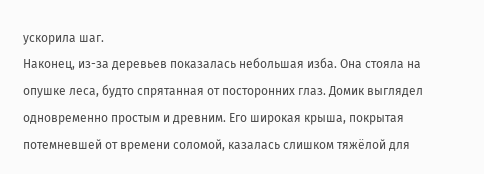ускорила шаг.
Наконец, из-за деревьев показалась небольшая изба. Она стояла на опушке леса, будто спрятанная от посторонних глаз. Домик выглядел одновременно простым и древним. Его широкая крыша, покрытая потемневшей от времени соломой, казалась слишком тяжёлой для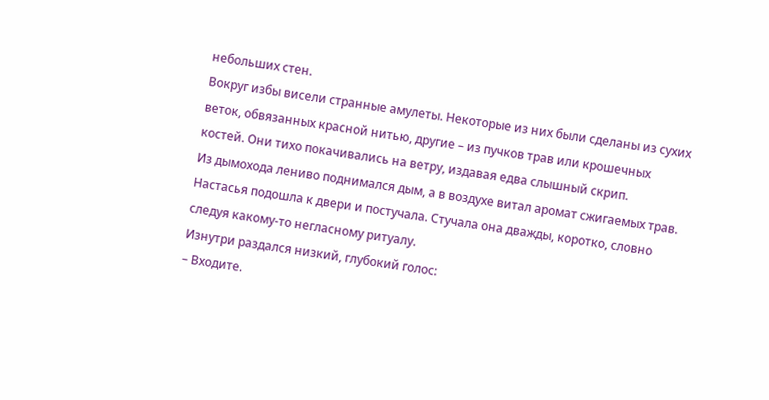небольших стен.
Вокруг избы висели странные амулеты. Некоторые из них были сделаны из сухих веток, обвязанных красной нитью, другие – из пучков трав или крошечных костей. Они тихо покачивались на ветру, издавая едва слышный скрип.
Из дымохода лениво поднимался дым, а в воздухе витал аромат сжигаемых трав.
Настасья подошла к двери и постучала. Стучала она дважды, коротко, словно следуя какому-то негласному ритуалу.
Изнутри раздался низкий, глубокий голос:
– Входите.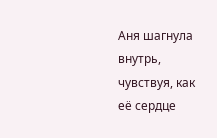Аня шагнула внутрь, чувствуя, как её сердце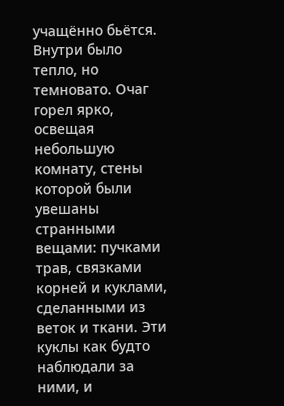учащённо бьётся. Внутри было тепло, но темновато. Очаг горел ярко, освещая небольшую комнату, стены которой были увешаны странными вещами: пучками трав, связками корней и куклами, сделанными из веток и ткани. Эти куклы как будто наблюдали за ними, и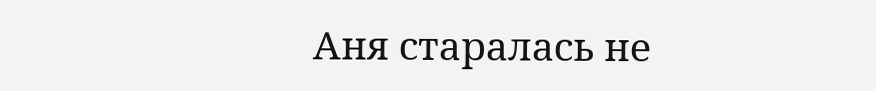Аня старалась не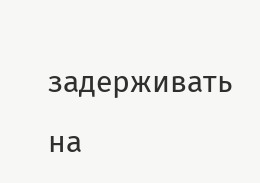задерживать на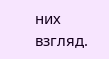них взгляд.